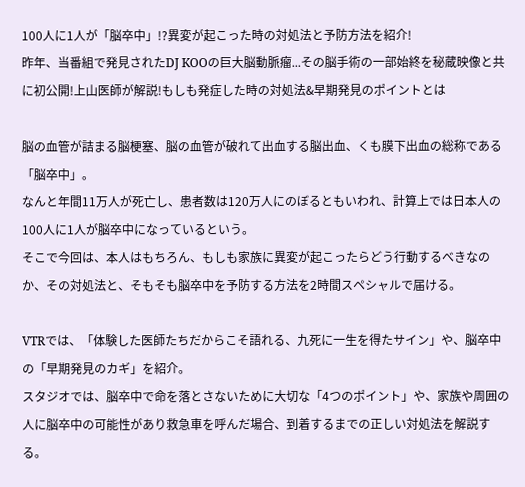100人に1人が「脳卒中」!?異変が起こった時の対処法と予防方法を紹介!
昨年、当番組で発見されたDJ KOOの巨大脳動脈瘤...その脳手術の一部始終を秘蔵映像と共に初公開!上山医師が解説!もしも発症した時の対処法&早期発見のポイントとは

脳の血管が詰まる脳梗塞、脳の血管が破れて出血する脳出血、くも膜下出血の総称である「脳卒中」。
なんと年間11万人が死亡し、患者数は120万人にのぼるともいわれ、計算上では日本人の100人に1人が脳卒中になっているという。
そこで今回は、本人はもちろん、もしも家族に異変が起こったらどう行動するべきなのか、その対処法と、そもそも脳卒中を予防する方法を2時間スペシャルで届ける。

VTRでは、「体験した医師たちだからこそ語れる、九死に一生を得たサイン」や、脳卒中の「早期発見のカギ」を紹介。
スタジオでは、脳卒中で命を落とさないために大切な「4つのポイント」や、家族や周囲の人に脳卒中の可能性があり救急車を呼んだ場合、到着するまでの正しい対処法を解説する。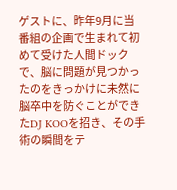ゲストに、昨年9月に当番組の企画で生まれて初めて受けた人間ドックで、脳に問題が見つかったのをきっかけに未然に脳卒中を防ぐことができたDJ KOOを招き、その手術の瞬間をテ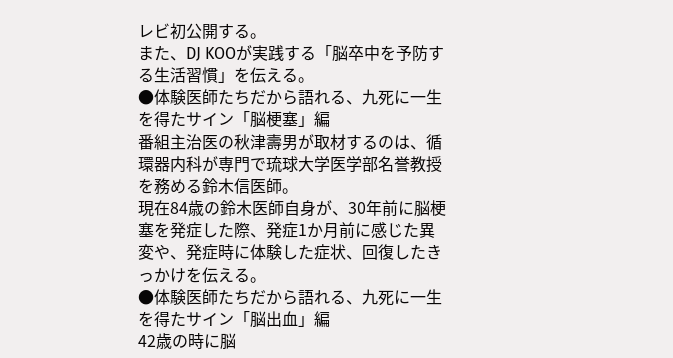レビ初公開する。
また、DJ KOOが実践する「脳卒中を予防する生活習慣」を伝える。
●体験医師たちだから語れる、九死に一生を得たサイン「脳梗塞」編
番組主治医の秋津壽男が取材するのは、循環器内科が専門で琉球大学医学部名誉教授を務める鈴木信医師。
現在84歳の鈴木医師自身が、30年前に脳梗塞を発症した際、発症1か月前に感じた異変や、発症時に体験した症状、回復したきっかけを伝える。
●体験医師たちだから語れる、九死に一生を得たサイン「脳出血」編
42歳の時に脳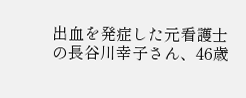出血を発症した元看護士の長谷川幸子さん、46歳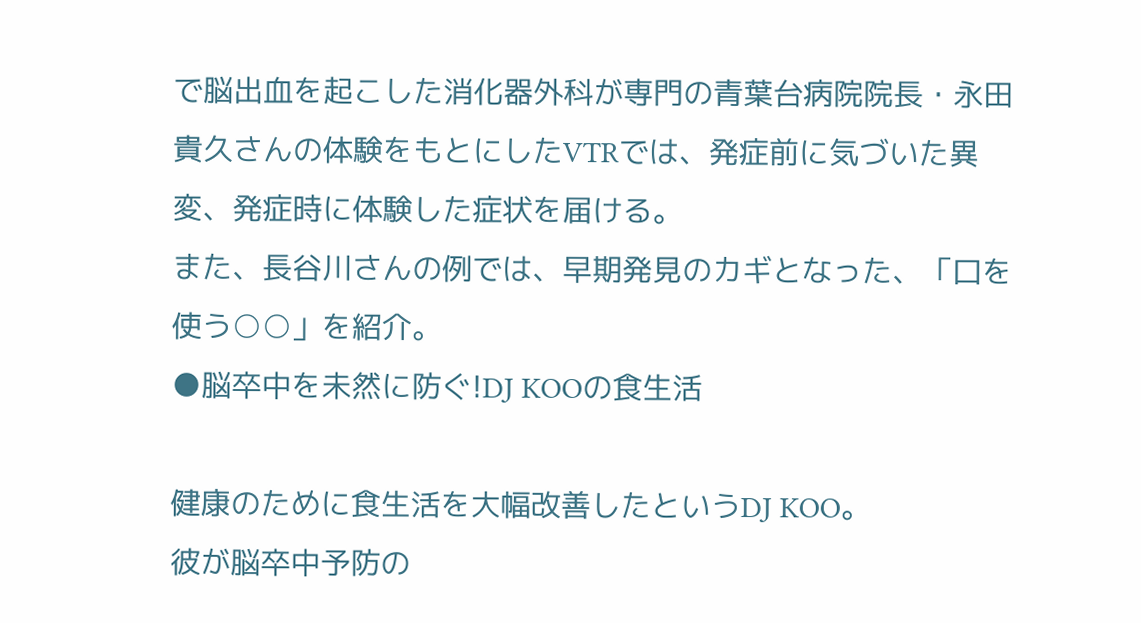で脳出血を起こした消化器外科が専門の青葉台病院院長・永田貴久さんの体験をもとにしたVTRでは、発症前に気づいた異変、発症時に体験した症状を届ける。
また、長谷川さんの例では、早期発見のカギとなった、「口を使う○○」を紹介。
●脳卒中を未然に防ぐ!DJ KOOの食生活

健康のために食生活を大幅改善したというDJ KOO。
彼が脳卒中予防の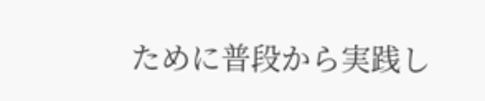ために普段から実践し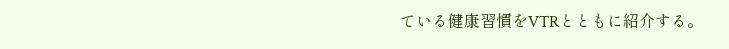ている健康習慣をVTRとともに紹介する。